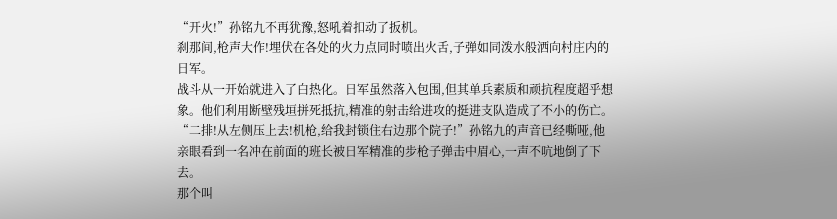“开火!”孙铭九不再犹豫,怒吼着扣动了扳机。
刹那间,枪声大作!埋伏在各处的火力点同时喷出火舌,子弹如同泼水般洒向村庄内的日军。
战斗从一开始就进入了白热化。日军虽然落入包围,但其单兵素质和顽抗程度超乎想象。他们利用断壁残垣拼死抵抗,精准的射击给进攻的挺进支队造成了不小的伤亡。
“二排!从左侧压上去!机枪,给我封锁住右边那个院子!”孙铭九的声音已经嘶哑,他亲眼看到一名冲在前面的班长被日军精准的步枪子弹击中眉心,一声不吭地倒了下去。
那个叫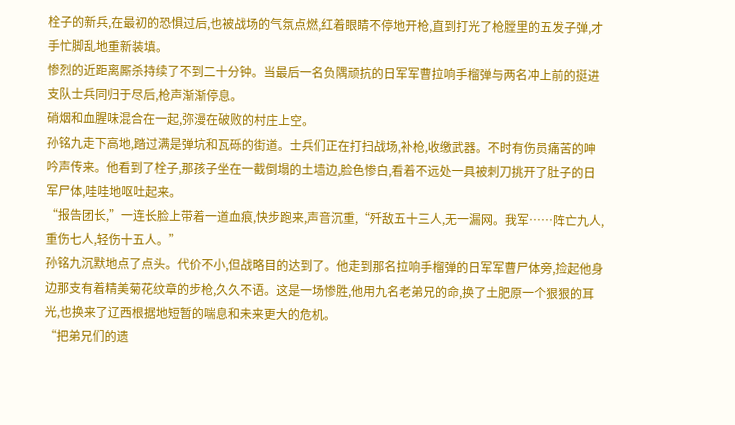栓子的新兵,在最初的恐惧过后,也被战场的气氛点燃,红着眼睛不停地开枪,直到打光了枪膛里的五发子弹,才手忙脚乱地重新装填。
惨烈的近距离厮杀持续了不到二十分钟。当最后一名负隅顽抗的日军军曹拉响手榴弹与两名冲上前的挺进支队士兵同归于尽后,枪声渐渐停息。
硝烟和血腥味混合在一起,弥漫在破败的村庄上空。
孙铭九走下高地,踏过满是弹坑和瓦砾的街道。士兵们正在打扫战场,补枪,收缴武器。不时有伤员痛苦的呻吟声传来。他看到了栓子,那孩子坐在一截倒塌的土墙边,脸色惨白,看着不远处一具被刺刀挑开了肚子的日军尸体,哇哇地呕吐起来。
“报告团长,”一连长脸上带着一道血痕,快步跑来,声音沉重,“歼敌五十三人,无一漏网。我军……阵亡九人,重伤七人,轻伤十五人。”
孙铭九沉默地点了点头。代价不小,但战略目的达到了。他走到那名拉响手榴弹的日军军曹尸体旁,捡起他身边那支有着精美菊花纹章的步枪,久久不语。这是一场惨胜,他用九名老弟兄的命,换了土肥原一个狠狠的耳光,也换来了辽西根据地短暂的喘息和未来更大的危机。
“把弟兄们的遗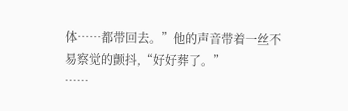体……都带回去。”他的声音带着一丝不易察觉的颤抖,“好好葬了。”
……